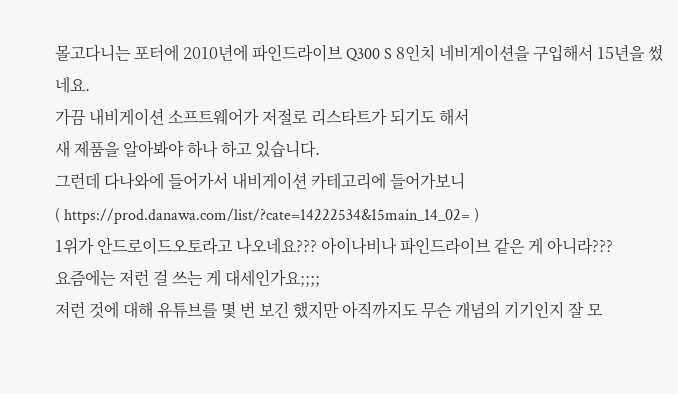몰고다니는 포터에 2010년에 파인드라이브 Q300 S 8인치 네비게이션을 구입해서 15년을 썼네요.
가끔 내비게이션 소프트웨어가 저절로 리스타트가 되기도 해서
새 제품을 알아봐야 하나 하고 있습니다.
그런데 다나와에 들어가서 내비게이션 카테고리에 들어가보니
( https://prod.danawa.com/list/?cate=14222534&15main_14_02= )
1위가 안드로이드오토라고 나오네요??? 아이나비나 파인드라이브 같은 게 아니라???
요즘에는 저런 걸 쓰는 게 대세인가요;;;;
저런 것에 대해 유튜브를 몇 번 보긴 했지만 아직까지도 무슨 개념의 기기인지 잘 모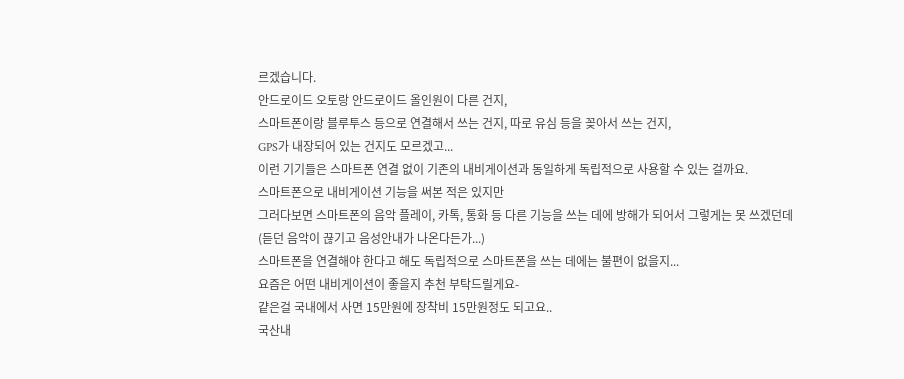르겠습니다.
안드로이드 오토랑 안드로이드 올인원이 다른 건지,
스마트폰이랑 블루투스 등으로 연결해서 쓰는 건지, 따로 유심 등을 꽂아서 쓰는 건지,
GPS가 내장되어 있는 건지도 모르겠고...
이런 기기들은 스마트폰 연결 없이 기존의 내비게이션과 동일하게 독립적으로 사용할 수 있는 걸까요.
스마트폰으로 내비게이션 기능을 써본 적은 있지만
그러다보면 스마트폰의 음악 플레이, 카톡, 통화 등 다른 기능을 쓰는 데에 방해가 되어서 그렇게는 못 쓰겠던데
(듣던 음악이 끊기고 음성안내가 나온다든가...)
스마트폰을 연결해야 한다고 해도 독립적으로 스마트폰을 쓰는 데에는 불편이 없을지...
요즘은 어떤 내비게이션이 좋을지 추천 부탁드릴게요-
걑은걸 국내에서 사면 15만원에 장착비 15만원정도 되고요..
국산내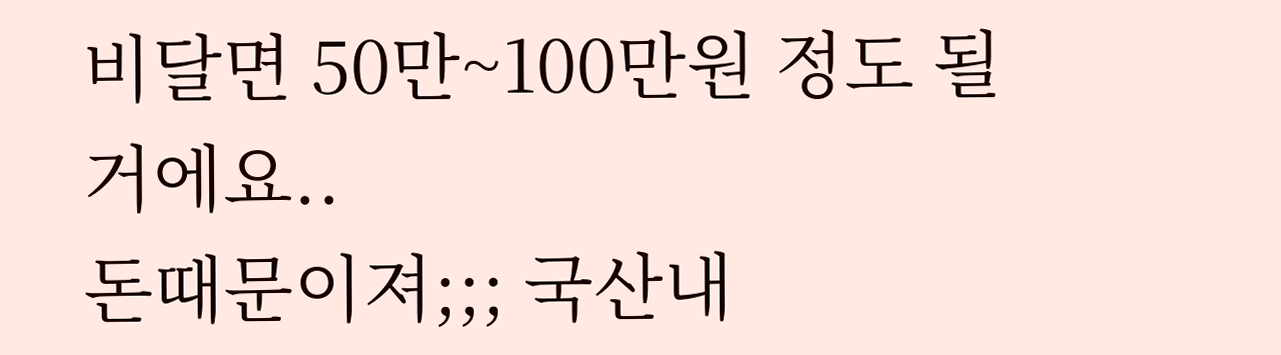비달면 50만~100만원 정도 될거에요..
돈때문이져;;; 국산내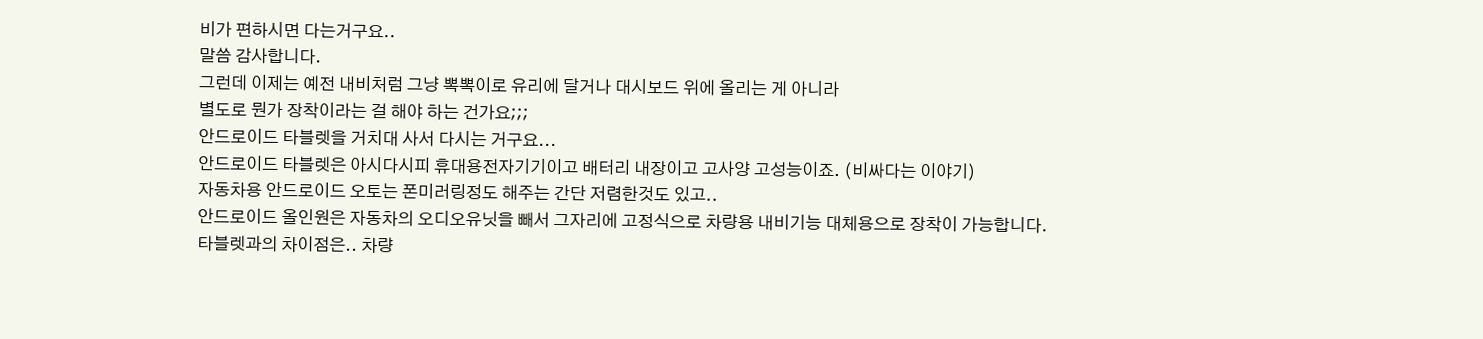비가 편하시면 다는거구요..
말씀 감사합니다.
그런데 이제는 예전 내비처럼 그냥 뽁뽁이로 유리에 달거나 대시보드 위에 올리는 게 아니라
별도로 뭔가 장착이라는 걸 해야 하는 건가요;;;
안드로이드 타블렛을 거치대 사서 다시는 거구요...
안드로이드 타블렛은 아시다시피 휴대용전자기기이고 배터리 내장이고 고사양 고성능이죠. (비싸다는 이야기)
자동차용 안드로이드 오토는 폰미러링정도 해주는 간단 저렴한것도 있고..
안드로이드 올인원은 자동차의 오디오유닛을 빼서 그자리에 고정식으로 차량용 내비기능 대체용으로 장착이 가능합니다.
타블렛과의 차이점은.. 차량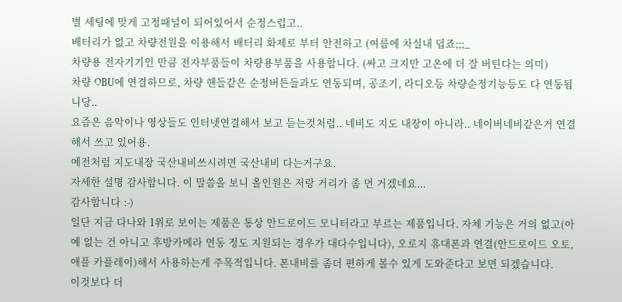별 세팅에 맞게 고정패널이 되어있어서 순정스럽고..
배터리가 없고 차량전원을 이용해서 배터리 화제로 부터 안전하고 (여름에 차실내 덥죠;;;_
차량용 전자기기인 만큼 전자부품들이 차량용부품을 사용합니다. (싸고 크지만 고온에 더 잘 버틴다는 의미)
차량 OBU에 연결하므로, 차량 핸들같은 순정버튼들과도 연동되며, 공조기, 라디오등 차량순정기능등도 다 연동됩니당..
요즘은 음악이나 영상들도 인터넷연결해서 보고 듣는것처럼.. 네비도 지도 내장이 아니라.. 네이버네비같은거 연결해서 쓰고 있어용.
예전처럼 지도내장 국산내비쓰시려면 국산내비 다는거구요.
자세한 설명 감사합니다. 이 말씀을 보니 올인원은 저랑 거리가 좀 먼 거겠네요...
감사합니다 :-)
일단 지금 다나와 1위로 보이는 제품은 통상 안드로이드 모니터라고 부르는 제품입니다. 자체 기능은 거의 없고(아예 없는 건 아니고 후방카메라 연동 정도 지원되는 경우가 대다수입니다), 오로지 휴대폰과 연결(안드로이드 오토, 애플 카플레이)해서 사용하는게 주목적입니다. 폰내비를 좀더 편하게 볼수 있게 도와준다고 보면 되겠습니다.
이것보다 더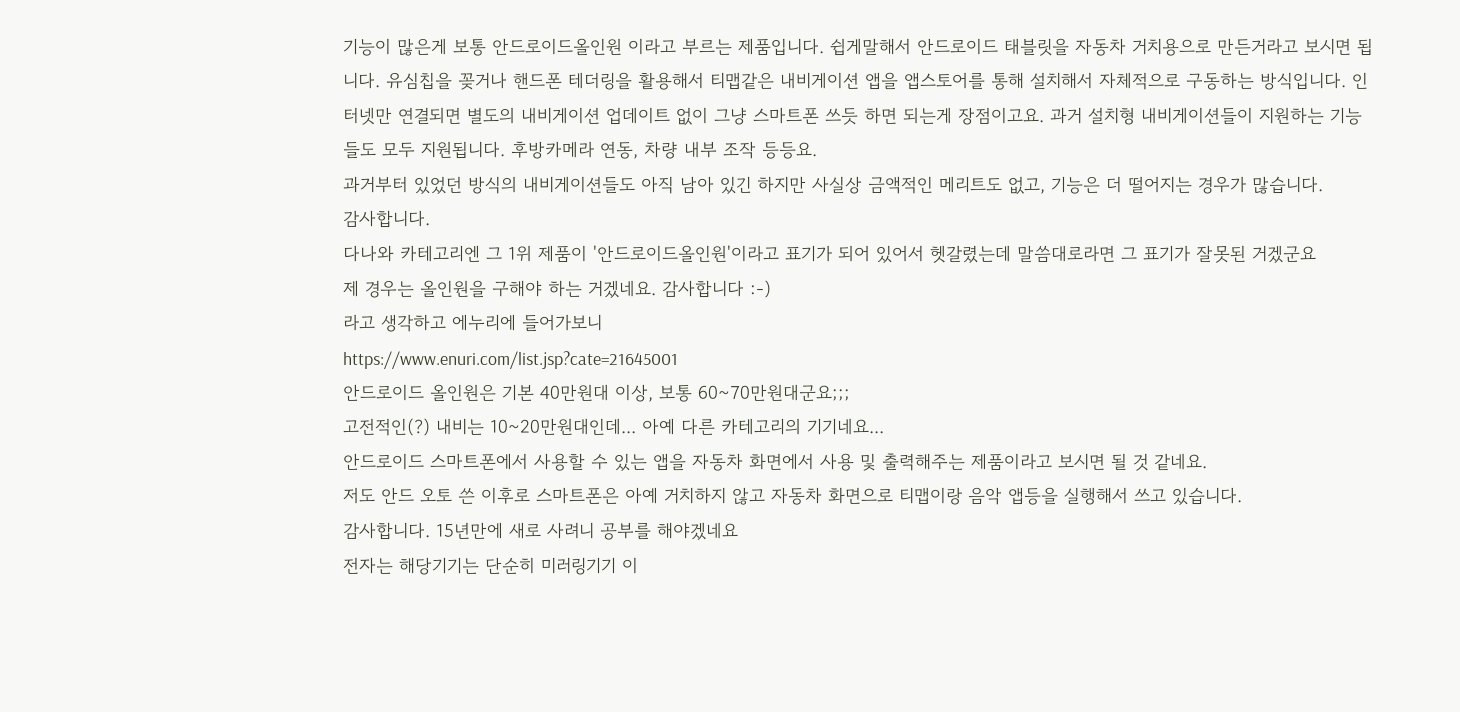기능이 많은게 보통 안드로이드올인원 이라고 부르는 제품입니다. 쉽게말해서 안드로이드 태블릿을 자동차 거치용으로 만든거라고 보시면 됩니다. 유심칩을 꽂거나 핸드폰 테더링을 활용해서 티맵같은 내비게이션 앱을 앱스토어를 통해 설치해서 자체적으로 구동하는 방식입니다. 인터넷만 연결되면 별도의 내비게이션 업데이트 없이 그냥 스마트폰 쓰듯 하면 되는게 장점이고요. 과거 설치형 내비게이션들이 지원하는 기능들도 모두 지원됩니다. 후방카메라 연동, 차량 내부 조작 등등요.
과거부터 있었던 방식의 내비게이션들도 아직 남아 있긴 하지만 사실상 금액적인 메리트도 없고, 기능은 더 떨어지는 경우가 많습니다.
감사합니다.
다나와 카테고리엔 그 1위 제품이 '안드로이드올인원'이라고 표기가 되어 있어서 헷갈렸는데 말씀대로라면 그 표기가 잘못된 거겠군요
제 경우는 올인원을 구해야 하는 거겠네요. 감사합니다 :-)
라고 생각하고 에누리에 들어가보니
https://www.enuri.com/list.jsp?cate=21645001
안드로이드 올인원은 기본 40만원대 이상, 보통 60~70만원대군요;;;
고전적인(?) 내비는 10~20만원대인데... 아예 다른 카테고리의 기기네요...
안드로이드 스마트폰에서 사용할 수 있는 앱을 자동차 화면에서 사용 및 출력해주는 제품이라고 보시면 될 것 같네요.
저도 안드 오토 쓴 이후로 스마트폰은 아예 거치하지 않고 자동차 화면으로 티맵이랑 음악 앱등을 실행해서 쓰고 있습니다.
감사합니다. 15년만에 새로 사려니 공부를 해야겠네요
전자는 해당기기는 단순히 미러링기기 이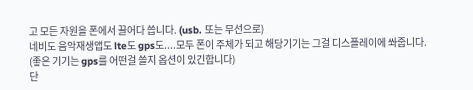고 모든 자원을 폰에서 끌어다 씁니다. (usb. 또는 무선으로)
네비도 음악재생앱도 lte도 gps도....모두 폰이 주체가 되고 해당기기는 그걸 디스플레이에 쏴줍니다.
(좋은 기기는 gps를 어떤걸 쓸지 옵션이 있긴합니다)
단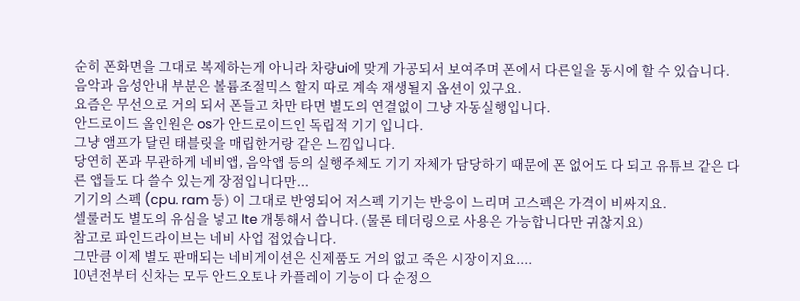순히 폰화면을 그대로 복제하는게 아니라 차량ui에 맞게 가공되서 보여주며 폰에서 다른일을 동시에 할 수 있습니다.
음악과 음성안내 부분은 볼륨조절믹스 할지 따로 계속 재생될지 옵션이 있구요.
요즘은 무선으로 거의 되서 폰들고 차만 타면 별도의 연결없이 그냥 자동실행입니다.
안드로이드 올인원은 os가 안드로이드인 독립적 기기 입니다.
그냥 앰프가 달린 태블릿을 매립한거랑 같은 느낌입니다.
당연히 폰과 무관하게 네비앱, 음악앱 등의 실행주체도 기기 자체가 담당하기 때문에 폰 없어도 다 되고 유튜브 같은 다른 앱들도 다 쓸수 있는게 장점입니다만...
기기의 스펙 (cpu. ram 등) 이 그대로 반영되어 저스펙 기기는 반응이 느리며 고스펙은 가격이 비싸지요.
셀룰러도 별도의 유심을 넣고 lte 개통해서 씁니다. (물론 테더링으로 사용은 가능합니다만 귀찮지요)
참고로 파인드라이브는 네비 사업 접었습니다.
그만큼 이제 별도 판매되는 네비게이션은 신제품도 거의 없고 죽은 시장이지요....
10년전부터 신차는 모두 안드오토나 카플레이 기능이 다 순정으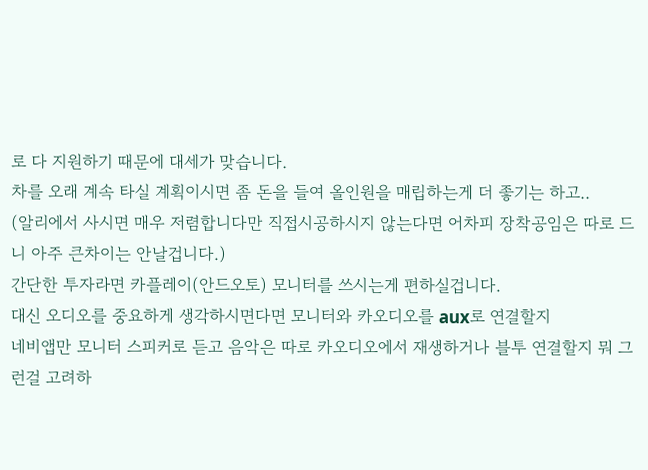로 다 지원하기 때문에 대세가 맞습니다.
차를 오래 계속 타실 계획이시면 좀 돈을 들여 올인원을 매립하는게 더 좋기는 하고..
(알리에서 사시면 매우 저렴합니다만 직접시공하시지 않는다면 어차피 장착공임은 따로 드니 아주 큰차이는 안날겁니다.)
간단한 투자라면 카플레이(안드오토) 모니터를 쓰시는게 편하실겁니다.
대신 오디오를 중요하게 생각하시면다면 모니터와 카오디오를 aux로 연결할지
네비앱만 모니터 스피커로 듣고 음악은 따로 카오디오에서 재생하거나 블투 연결할지 뭐 그런걸 고려하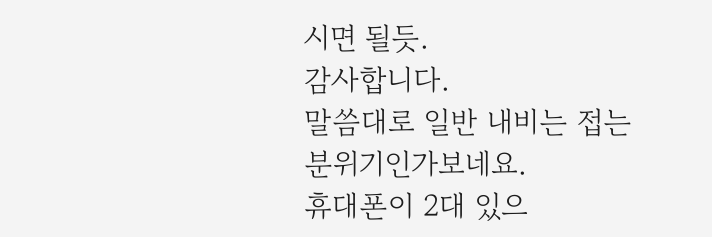시면 될듯.
감사합니다.
말씀대로 일반 내비는 접는 분위기인가보네요.
휴대폰이 2대 있으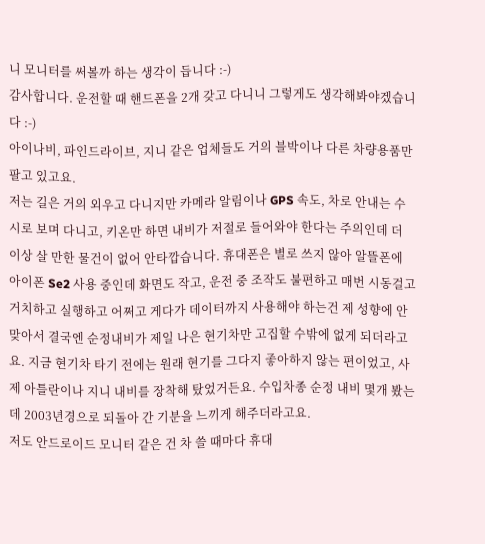니 모니터를 써볼까 하는 생각이 듭니다 :-)
감사합니다. 운전할 때 핸드폰을 2개 갖고 다니니 그렇게도 생각해봐야겠습니다 :-)
아이나비, 파인드라이브, 지니 같은 업체들도 거의 블박이나 다른 차량용품만 팔고 있고요.
저는 길은 거의 외우고 다니지만 카메라 알림이나 GPS 속도, 차로 안내는 수시로 보며 다니고, 키온만 하면 내비가 저절로 들어와야 한다는 주의인데 더 이상 살 만한 물건이 없어 안타깝습니다. 휴대폰은 별로 쓰지 않아 알뜰폰에 아이폰 Se2 사용 중인데 화면도 작고, 운전 중 조작도 불편하고 매번 시동걸고 거치하고 실행하고 어쩌고 게다가 데이터까지 사용해야 하는건 제 성향에 안맞아서 결국엔 순정내비가 제일 나은 현기차만 고집할 수밖에 없게 되더라고요. 지금 현기차 타기 전에는 원래 현기를 그다지 좋아하지 않는 편이었고, 사제 아틀란이나 지니 내비를 장착해 탔었거든요. 수입차종 순정 내비 몇개 봤는데 2003년경으로 되돌아 간 기분을 느끼게 해주더라고요.
저도 안드로이드 모니터 같은 건 차 쓸 때마다 휴대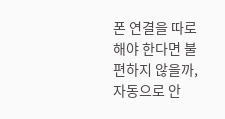폰 연결을 따로 해야 한다면 불편하지 않을까, 자동으로 안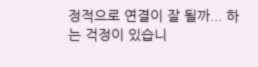정적으로 연결이 잘 될까... 하는 걱정이 있습니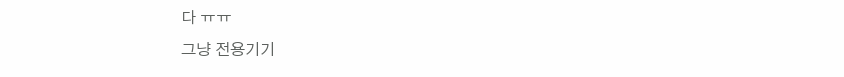다 ㅠㅠ
그냥 전용기기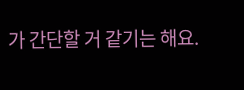가 간단할 거 같기는 해요.